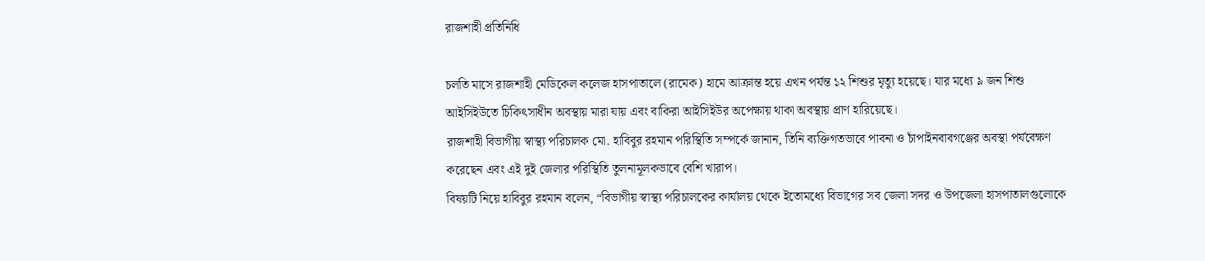রাজশাহী প্রতিনিধি

চলতি মাসে রাজশাহী মেডিকেল কলেজ হাসপাতালে (রামেক) হামে আক্রান্ত হয়ে এখন পর্যন্ত ১২ শিশুর মৃত্যু হয়েছে। যার মধ্যে ৯ জন শিশু আইসিইউতে চিকিৎসাধীন অবস্থায় মারা যায় এবং বাকিরা আইসিইউর অপেক্ষায় থাকা অবস্থায় প্রাণ হারিয়েছে।
রাজশাহী বিভাগীয় স্বাস্থ্য পরিচালক মো. হাবিবুর রহমান পরিস্থিতি সম্পর্কে জানান, তিনি ব্যক্তিগতভাবে পাবনা ও চাঁপাইনবাবগঞ্জের অবস্থা পর্যবেক্ষণ করেছেন এবং এই দুই জেলার পরিস্থিতি তুলনামূলকভাবে বেশি খারাপ।
বিষয়টি নিয়ে হাবিবুর রহমান বলেন, “বিভাগীয় স্বাস্থ্য পরিচালকের কার্যালয় থেকে ইতোমধ্যে বিভাগের সব জেলা সদর ও উপজেলা হাসপাতালগুলোকে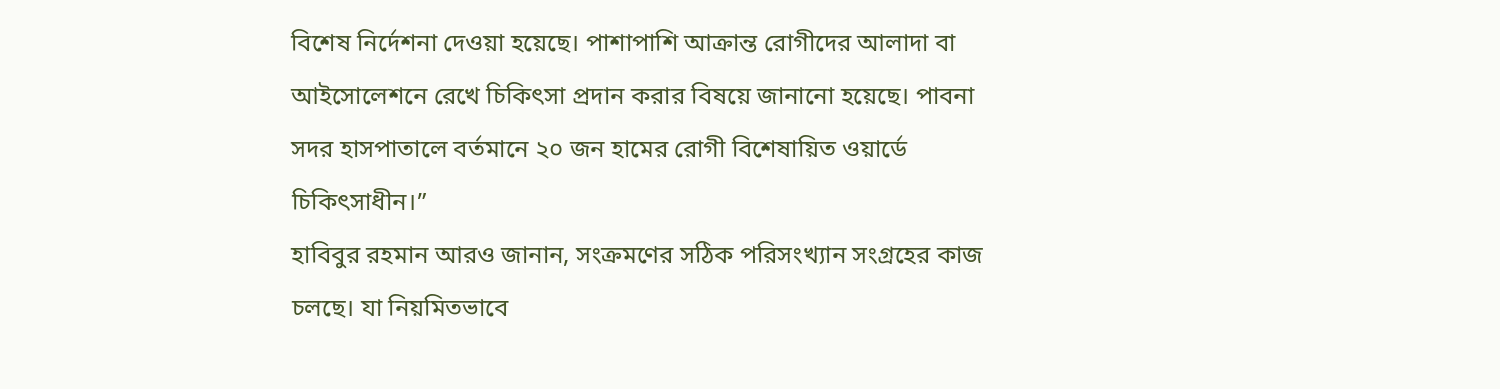বিশেষ নির্দেশনা দেওয়া হয়েছে। পাশাপাশি আক্রান্ত রোগীদের আলাদা বা আইসোলেশনে রেখে চিকিৎসা প্রদান করার বিষয়ে জানানো হয়েছে। পাবনা সদর হাসপাতালে বর্তমানে ২০ জন হামের রোগী বিশেষায়িত ওয়ার্ডে চিকিৎসাধীন।”
হাবিবুর রহমান আরও জানান, সংক্রমণের সঠিক পরিসংখ্যান সংগ্রহের কাজ চলছে। যা নিয়মিতভাবে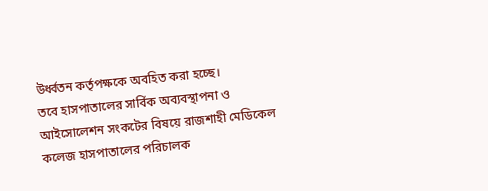উর্ধ্বতন কর্তৃপক্ষকে অবহিত করা হচ্ছে।
তবে হাসপাতালের সার্বিক অব্যবস্থাপনা ও আইসোলেশন সংকটের বিষয়ে রাজশাহী মেডিকেল কলেজ হাসপাতালের পরিচালক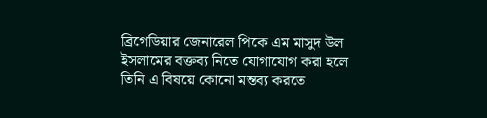ব্রিগেডিয়ার জেনারেল পিকে এম মাসুদ উল ইসলামের বক্তব্য নিতে যোগাযোগ করা হলে তিনি এ বিষয়ে কোনো মন্তব্য করতে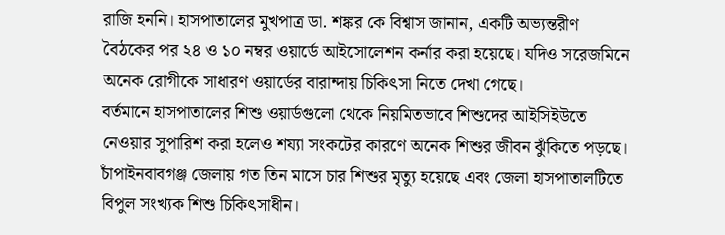রাজি হননি। হাসপাতালের মুখপাত্র ডা. শঙ্কর কে বিশ্বাস জানান, একটি অভ্যন্তরীণ বৈঠকের পর ২৪ ও ১০ নম্বর ওয়ার্ডে আইসোলেশন কর্নার করা হয়েছে। যদিও সরেজমিনে অনেক রোগীকে সাধারণ ওয়ার্ডের বারান্দায় চিকিৎসা নিতে দেখা গেছে।
বর্তমানে হাসপাতালের শিশু ওয়ার্ডগুলো থেকে নিয়মিতভাবে শিশুদের আইসিইউতে নেওয়ার সুপারিশ করা হলেও শয্যা সংকটের কারণে অনেক শিশুর জীবন ঝুঁকিতে পড়ছে। চাঁপাইনবাবগঞ্জ জেলায় গত তিন মাসে চার শিশুর মৃত্যু হয়েছে এবং জেলা হাসপাতালটিতে বিপুল সংখ্যক শিশু চিকিৎসাধীন।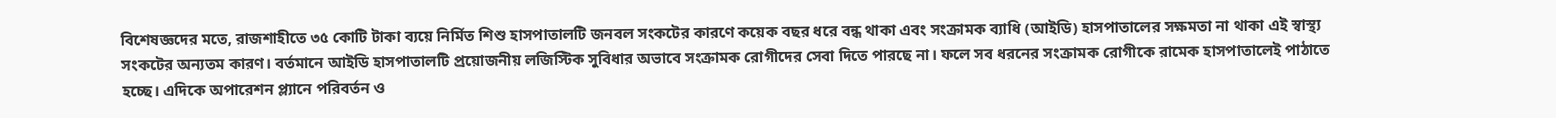বিশেষজ্ঞদের মতে, রাজশাহীতে ৩৫ কোটি টাকা ব্যয়ে নির্মিত শিশু হাসপাতালটি জনবল সংকটের কারণে কয়েক বছর ধরে বন্ধ থাকা এবং সংক্রামক ব্যাধি (আইডি) হাসপাতালের সক্ষমতা না থাকা এই স্বাস্থ্য সংকটের অন্যতম কারণ। বর্তমানে আইডি হাসপাতালটি প্রয়োজনীয় লজিস্টিক সুবিধার অভাবে সংক্রামক রোগীদের সেবা দিতে পারছে না। ফলে সব ধরনের সংক্রামক রোগীকে রামেক হাসপাতালেই পাঠাতে হচ্ছে। এদিকে অপারেশন প্ল্যানে পরিবর্তন ও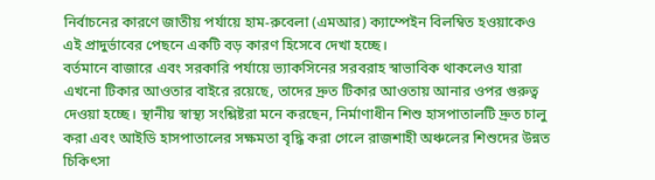নির্বাচনের কারণে জাতীয় পর্যায়ে হাম-রুবেলা (এমআর) ক্যাম্পেইন বিলম্বিত হওয়াকেও এই প্রাদুর্ভাবের পেছনে একটি বড় কারণ হিসেবে দেখা হচ্ছে।
বর্তমানে বাজারে এবং সরকারি পর্যায়ে ভ্যাকসিনের সরবরাহ স্বাভাবিক থাকলেও যারা এখনো টিকার আওতার বাইরে রয়েছে, তাদের দ্রুত টিকার আওতায় আনার ওপর গুরুত্ব দেওয়া হচ্ছে। স্থানীয় স্বাস্থ্য সংশ্লিষ্টরা মনে করছেন, নির্মাণাধীন শিশু হাসপাতালটি দ্রুত চালু করা এবং আইডি হাসপাতালের সক্ষমতা বৃদ্ধি করা গেলে রাজশাহী অঞ্চলের শিশুদের উন্নত চিকিৎসা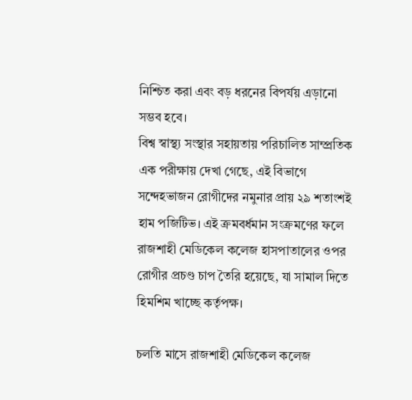নিশ্চিত করা এবং বড় ধরনের বিপর্যয় এড়ানো সম্ভব হবে।
বিশ্ব স্বাস্থ্য সংস্থার সহায়তায় পরিচালিত সাম্প্রতিক এক পরীক্ষায় দেখা গেছে, এই বিভাগে সন্দেহভাজন রোগীদের নমুনার প্রায় ২৯ শতাংশই হাম পজিটিভ। এই ক্রমবর্ধমান সংক্রমণের ফলে রাজশাহী মেডিকেল কলেজ হাসপাতালের ওপর রোগীর প্রচণ্ড চাপ তৈরি হয়েছে, যা সামাল দিতে হিমশিম খাচ্ছে কর্তৃপক্ষ।

চলতি মাসে রাজশাহী মেডিকেল কলেজ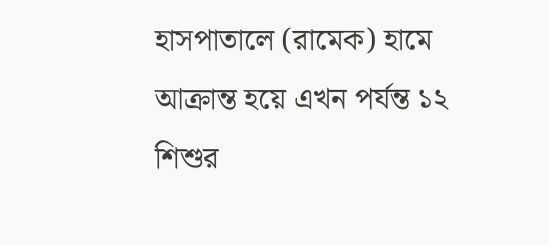হাসপাতালে (রামেক) হামে আক্রান্ত হয়ে এখন পর্যন্ত ১২ শিশুর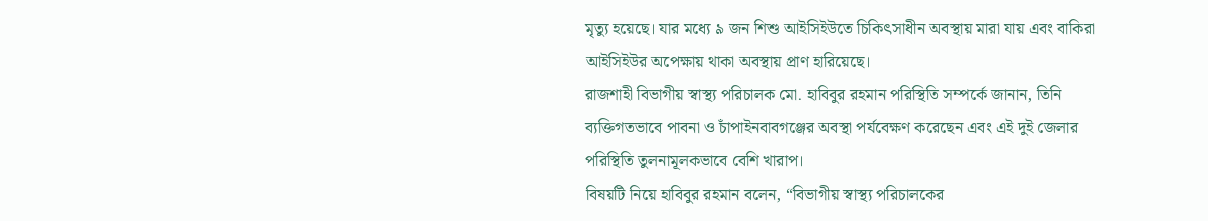মৃত্যু হয়েছে। যার মধ্যে ৯ জন শিশু আইসিইউতে চিকিৎসাধীন অবস্থায় মারা যায় এবং বাকিরা আইসিইউর অপেক্ষায় থাকা অবস্থায় প্রাণ হারিয়েছে।
রাজশাহী বিভাগীয় স্বাস্থ্য পরিচালক মো. হাবিবুর রহমান পরিস্থিতি সম্পর্কে জানান, তিনি ব্যক্তিগতভাবে পাবনা ও চাঁপাইনবাবগঞ্জের অবস্থা পর্যবেক্ষণ করেছেন এবং এই দুই জেলার পরিস্থিতি তুলনামূলকভাবে বেশি খারাপ।
বিষয়টি নিয়ে হাবিবুর রহমান বলেন, “বিভাগীয় স্বাস্থ্য পরিচালকের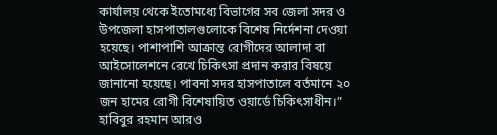কার্যালয় থেকে ইতোমধ্যে বিভাগের সব জেলা সদর ও উপজেলা হাসপাতালগুলোকে বিশেষ নির্দেশনা দেওয়া হয়েছে। পাশাপাশি আক্রান্ত রোগীদের আলাদা বা আইসোলেশনে রেখে চিকিৎসা প্রদান করার বিষয়ে জানানো হয়েছে। পাবনা সদর হাসপাতালে বর্তমানে ২০ জন হামের রোগী বিশেষায়িত ওয়ার্ডে চিকিৎসাধীন।”
হাবিবুর রহমান আরও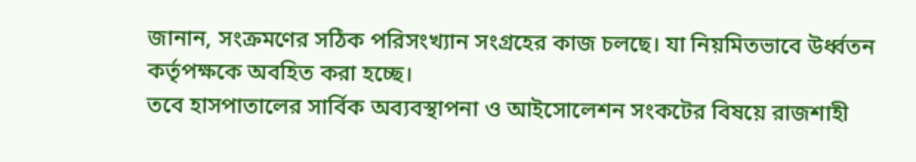জানান, সংক্রমণের সঠিক পরিসংখ্যান সংগ্রহের কাজ চলছে। যা নিয়মিতভাবে উর্ধ্বতন কর্তৃপক্ষকে অবহিত করা হচ্ছে।
তবে হাসপাতালের সার্বিক অব্যবস্থাপনা ও আইসোলেশন সংকটের বিষয়ে রাজশাহী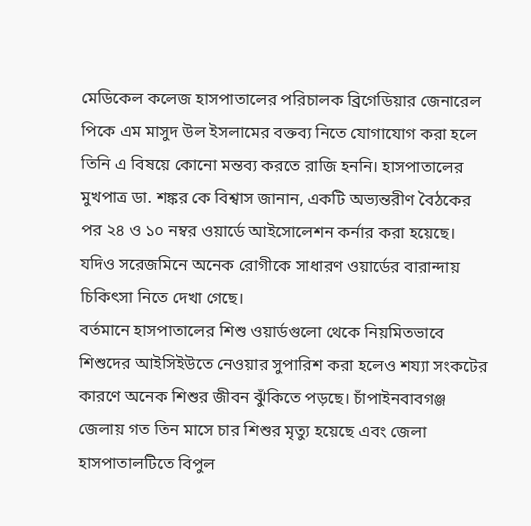মেডিকেল কলেজ হাসপাতালের পরিচালক ব্রিগেডিয়ার জেনারেল পিকে এম মাসুদ উল ইসলামের বক্তব্য নিতে যোগাযোগ করা হলে তিনি এ বিষয়ে কোনো মন্তব্য করতে রাজি হননি। হাসপাতালের মুখপাত্র ডা. শঙ্কর কে বিশ্বাস জানান, একটি অভ্যন্তরীণ বৈঠকের পর ২৪ ও ১০ নম্বর ওয়ার্ডে আইসোলেশন কর্নার করা হয়েছে। যদিও সরেজমিনে অনেক রোগীকে সাধারণ ওয়ার্ডের বারান্দায় চিকিৎসা নিতে দেখা গেছে।
বর্তমানে হাসপাতালের শিশু ওয়ার্ডগুলো থেকে নিয়মিতভাবে শিশুদের আইসিইউতে নেওয়ার সুপারিশ করা হলেও শয্যা সংকটের কারণে অনেক শিশুর জীবন ঝুঁকিতে পড়ছে। চাঁপাইনবাবগঞ্জ জেলায় গত তিন মাসে চার শিশুর মৃত্যু হয়েছে এবং জেলা হাসপাতালটিতে বিপুল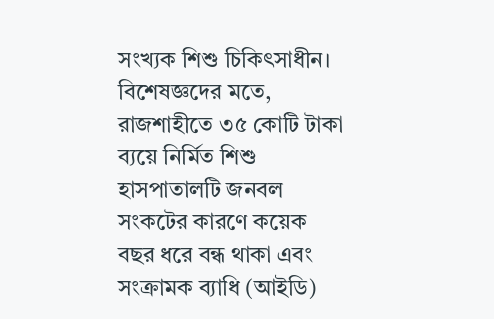সংখ্যক শিশু চিকিৎসাধীন।
বিশেষজ্ঞদের মতে, রাজশাহীতে ৩৫ কোটি টাকা ব্যয়ে নির্মিত শিশু হাসপাতালটি জনবল সংকটের কারণে কয়েক বছর ধরে বন্ধ থাকা এবং সংক্রামক ব্যাধি (আইডি)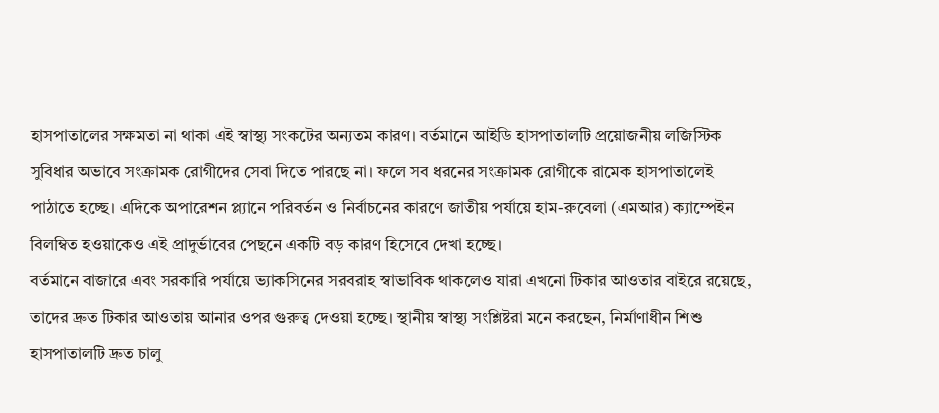হাসপাতালের সক্ষমতা না থাকা এই স্বাস্থ্য সংকটের অন্যতম কারণ। বর্তমানে আইডি হাসপাতালটি প্রয়োজনীয় লজিস্টিক সুবিধার অভাবে সংক্রামক রোগীদের সেবা দিতে পারছে না। ফলে সব ধরনের সংক্রামক রোগীকে রামেক হাসপাতালেই পাঠাতে হচ্ছে। এদিকে অপারেশন প্ল্যানে পরিবর্তন ও নির্বাচনের কারণে জাতীয় পর্যায়ে হাম-রুবেলা (এমআর) ক্যাম্পেইন বিলম্বিত হওয়াকেও এই প্রাদুর্ভাবের পেছনে একটি বড় কারণ হিসেবে দেখা হচ্ছে।
বর্তমানে বাজারে এবং সরকারি পর্যায়ে ভ্যাকসিনের সরবরাহ স্বাভাবিক থাকলেও যারা এখনো টিকার আওতার বাইরে রয়েছে, তাদের দ্রুত টিকার আওতায় আনার ওপর গুরুত্ব দেওয়া হচ্ছে। স্থানীয় স্বাস্থ্য সংশ্লিষ্টরা মনে করছেন, নির্মাণাধীন শিশু হাসপাতালটি দ্রুত চালু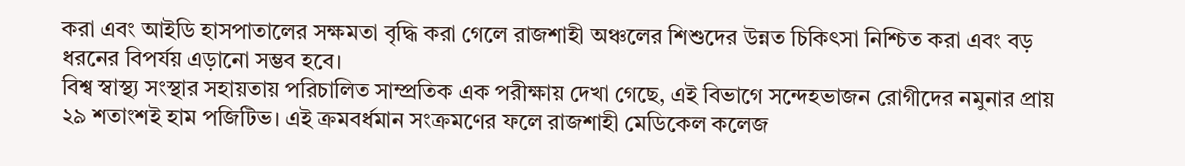করা এবং আইডি হাসপাতালের সক্ষমতা বৃদ্ধি করা গেলে রাজশাহী অঞ্চলের শিশুদের উন্নত চিকিৎসা নিশ্চিত করা এবং বড় ধরনের বিপর্যয় এড়ানো সম্ভব হবে।
বিশ্ব স্বাস্থ্য সংস্থার সহায়তায় পরিচালিত সাম্প্রতিক এক পরীক্ষায় দেখা গেছে, এই বিভাগে সন্দেহভাজন রোগীদের নমুনার প্রায় ২৯ শতাংশই হাম পজিটিভ। এই ক্রমবর্ধমান সংক্রমণের ফলে রাজশাহী মেডিকেল কলেজ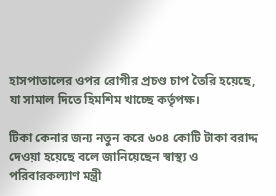হাসপাতালের ওপর রোগীর প্রচণ্ড চাপ তৈরি হয়েছে, যা সামাল দিতে হিমশিম খাচ্ছে কর্তৃপক্ষ।

টিকা কেনার জন্য নতুন করে ৬০৪ কোটি টাকা বরাদ্দ দেওয়া হয়েছে বলে জানিয়েছেন স্বাস্থ্য ও পরিবারকল্যাণ মন্ত্রী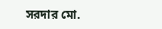সরদার মো.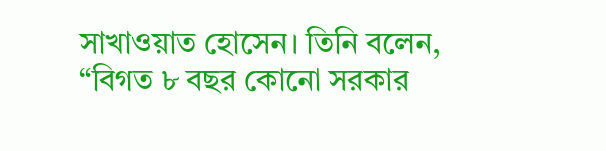সাখাওয়াত হোসেন। তিনি বলেন, “বিগত ৮ বছর কোনো সরকার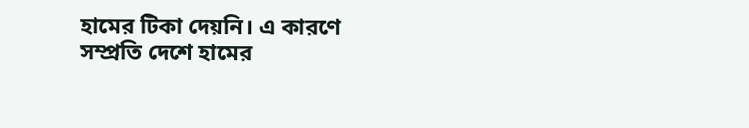হামের টিকা দেয়নি। এ কারণে সম্প্রতি দেশে হামের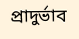প্রাদুর্ভাব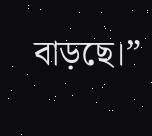বাড়ছে।”